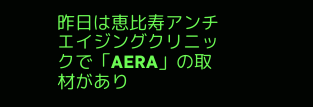昨日は恵比寿アンチエイジングクリニックで「AERA」の取材があり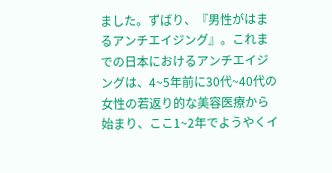ました。ずばり、『男性がはまるアンチエイジング』。これまでの日本におけるアンチエイジングは、4~5年前に30代~40代の女性の若返り的な美容医療から始まり、ここ1~2年でようやくイ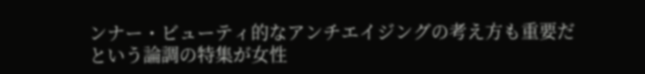ンナー・ビューティ的なアンチエイジングの考え方も重要だという論調の特集が女性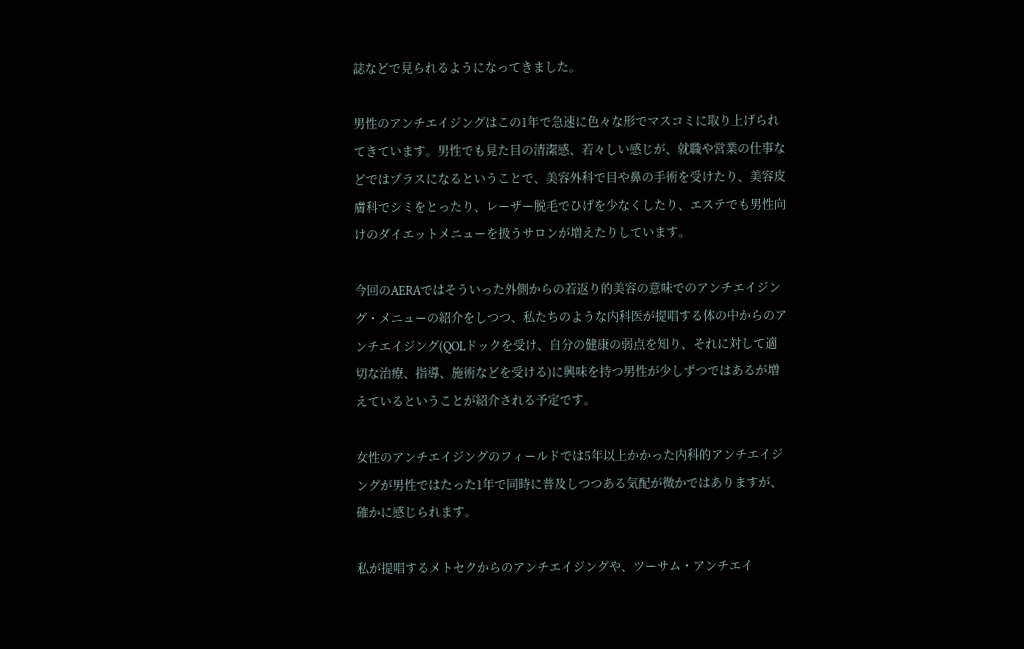誌などで見られるようになってきました。

男性のアンチエイジングはこの1年で急速に色々な形でマスコミに取り上げられてきています。男性でも見た目の清潔感、若々しい感じが、就職や営業の仕事などではプラスになるということで、美容外科で目や鼻の手術を受けたり、美容皮膚科でシミをとったり、レーザー脱毛でひげを少なくしたり、エステでも男性向けのダイエットメニューを扱うサロンが増えたりしています。

今回のAERAではそういった外側からの若返り的美容の意味でのアンチエイジング・メニューの紹介をしつつ、私たちのような内科医が提唱する体の中からのアンチエイジング(QOLドックを受け、自分の健康の弱点を知り、それに対して適切な治療、指導、施術などを受ける)に興味を持つ男性が少しずつではあるが増えているということが紹介される予定です。

女性のアンチエイジングのフィールドでは5年以上かかった内科的アンチエイジングが男性ではたった1年で同時に普及しつつある気配が微かではありますが、確かに感じられます。

私が提唱するメトセクからのアンチエイジングや、ツーサム・アンチエイ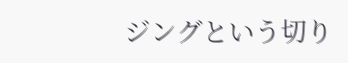ジングという切り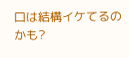口は結構イケてるのかも?